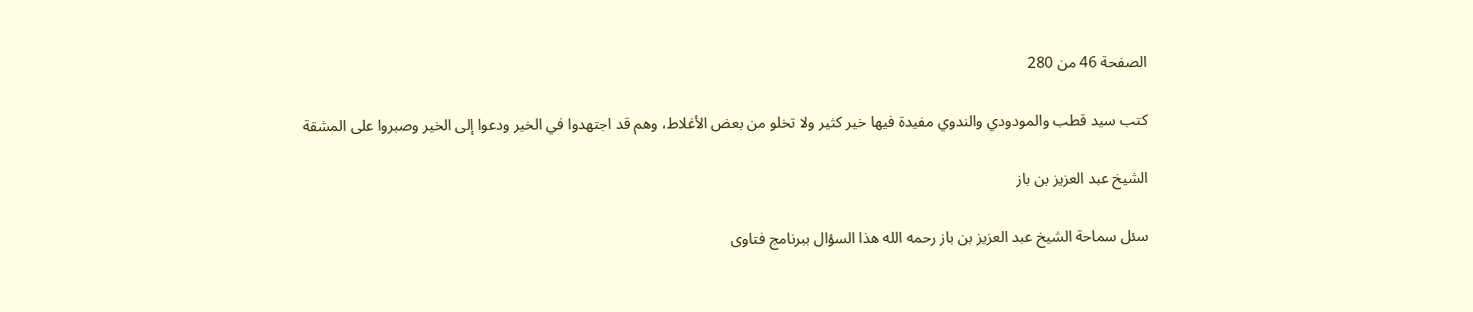الصفحة 46 من 280

كتب سيد قطب والمودودي والندوي مفيدة فيها خير كثير ولا تخلو من بعض الأغلاط، وهم قد اجتهدوا في الخير ودعوا إلى الخير وصبروا على المشقة

الشيخ عبد العزيز بن باز

سئل سماحة الشيخ عبد العزيز بن باز رحمه الله هذا السؤال ببرنامج فتاوى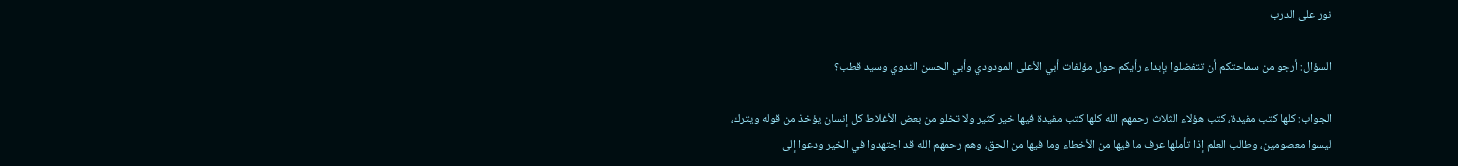نور على الدرب

السؤال: أرجو من سماحتكم أن تتفضلوا بإبداء رأيكم حول مؤلفات أبي الأعلى المودودي وأبي الحسن الندوي وسيد قطب؟

الجواب: كلها كتب مفيدة، كتب هؤلاء الثلاث رحمهم الله كلها كتب مفيدة فيها خير كثير ولا تخلو من بعض الأغلاط كل إنسان يؤخذ من قوله ويترك، ليسوا معصومين، وطالب العلم إذا تأملها عرف ما فيها من الأخطاء وما فيها من الحق، وهم رحمهم الله قد اجتهدوا في الخير ودعوا إلى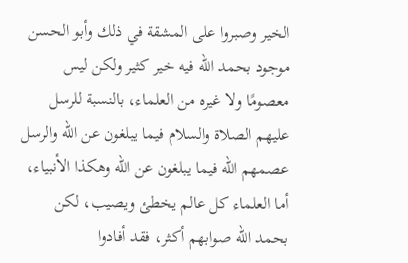الخير وصبروا على المشقة في ذلك وأبو الحسن موجود بحمد الله فيه خير كثير ولكن ليس معصومًا ولا غيره من العلماء، بالنسبة للرسل عليهم الصلاة والسلام فيما يبلغون عن الله والرسل عصمهم الله فيما يبلغون عن الله وهكذا الأنبياء، أما العلماء كل عالم يخطئ ويصيب، لكن بحمد الله صوابهم أكثر، فقد أفادوا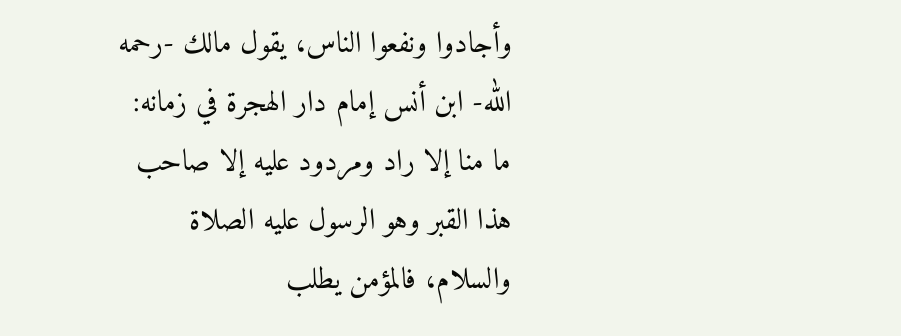وأجادوا ونفعوا الناس، يقول مالك -رحمه الله- ابن أنس إمام دار الهجرة في زمانه: ما منا إلا راد ومردود عليه إلا صاحب هذا القبر وهو الرسول عليه الصلاة والسلام، فالمؤمن يطلب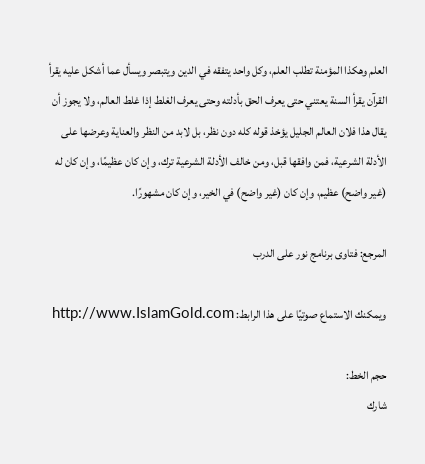العلم وهكذا المؤمنة تطلب العلم، وكل واحد يتفقه في الدين ويتبصر ويسأل عما أشكل عليه يقرأ القرآن يقرأ السنة يعتني حتى يعرف الحق بأدلته وحتى يعرف الغلط إذا غلط العالم، ولا يجوز أن يقال هذا فلان العالم الجليل يؤخذ قوله كله دون نظر، بل لابد من النظر والعناية وعرضها على الأدلة الشرعية، فمن وافقها قبل، ومن خالف الأدلة الشرعية ترك، وإن كان عظيمًا، وإن كان له (غير واضح) عظيم، وإن كان (غير واضح) في الخير، وإن كان مشهورًا.

المرجع: فتاوى برنامج نور على الدرب

ويمكنك الاستماع صوتيًا على هذا الرابط: http://www.IslamGold.com

حجم الخط:
شارك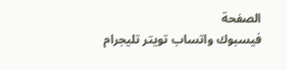الصفحة
فيسبوك واتساب تويتر تليجرام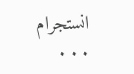انستجرام
. . .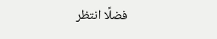فضلًا انتظر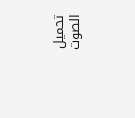تحميل الصوت